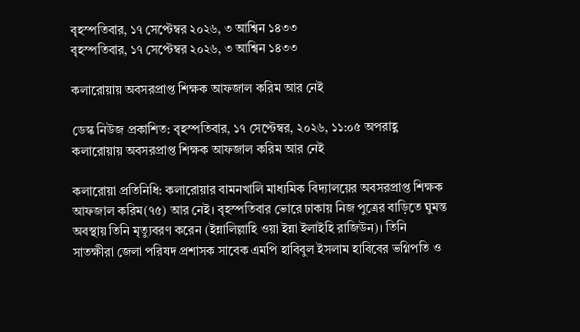বৃহস্পতিবার, ১৭ সেপ্টেম্বর ২০২৬, ৩ আশ্বিন ১৪৩৩
বৃহস্পতিবার, ১৭ সেপ্টেম্বর ২০২৬, ৩ আশ্বিন ১৪৩৩

কলারোয়ায় অবসরপ্রাপ্ত শিক্ষক আফজাল করিম আর নেই

ডেস্ক নিউজ প্রকাশিত: বৃহস্পতিবার, ১৭ সেপ্টেম্বর, ২০২৬, ১১:০৫ অপরাহ্ণ
কলারোয়ায় অবসরপ্রাপ্ত শিক্ষক আফজাল করিম আর নেই

কলারোয়া প্রতিনিধি: কলারোয়ার বামনখালি মাধ্যমিক বিদ্যালয়ের অবসরপ্রাপ্ত শিক্ষক আফজাল করিম(৭৫) আর নেই। বৃহস্পতিবার ভোরে ঢাকায় নিজ পুত্রের বাড়িতে ঘুমন্ত অবস্থায় তিনি মৃত্যুবরণ করেন (ইন্নালিল্লাহি ওয়া ইন্না ইলাইহি রাজিউন)। তিনি সাতক্ষীরা জেলা পরিষদ প্রশাসক সাবেক এমপি হাবিবুল ইসলাম হাবিবের ভগ্নিপতি ও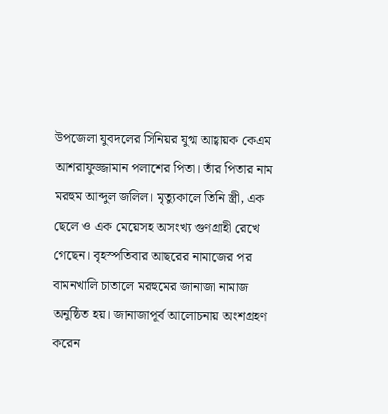উপজেলা যুবদলের সিনিয়র যুগ্ম আহ্বায়ক কেএম আশরাফুজ্জামান পলাশের পিতা। তাঁর পিতার নাম মরহুম আব্দুল জলিল। মৃত্যুকালে তিনি স্ত্রী, এক ছেলে ও এক মেয়েসহ অসংখ্য গুণগ্রাহী রেখে গেছেন। বৃহস্পতিবার আছরের নামাজের পর বামনখালি চাতালে মরহুমের জানাজা নামাজ অনুষ্ঠিত হয়। জানাজাপূর্ব আলোচনায় অংশগ্রহণ করেন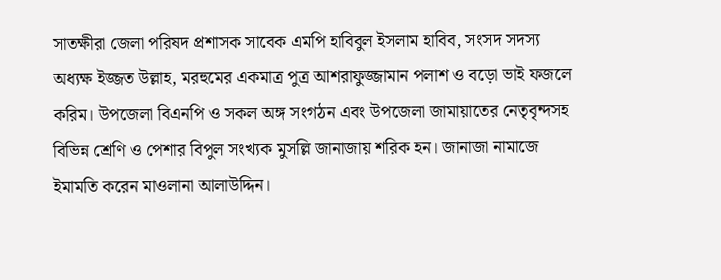সাতক্ষীরা জেলা পরিষদ প্রশাসক সাবেক এমপি হাবিবুল ইসলাম হাবিব, সংসদ সদস্য অধ্যক্ষ ইজ্জত উল্লাহ, মরহুমের একমাত্র পুত্র আশরাফুজ্জামান পলাশ ও বড়ো ভাই ফজলে করিম। উপজেলা বিএনপি ও সকল অঙ্গ সংগঠন এবং উপজেলা জামায়াতের নেতৃবৃন্দসহ বিভিন্ন শ্রেণি ও পেশার বিপুল সংখ্যক মুসল্লি জানাজায় শরিক হন। জানাজা নামাজে ইমামতি করেন মাওলানা আলাউদ্দিন।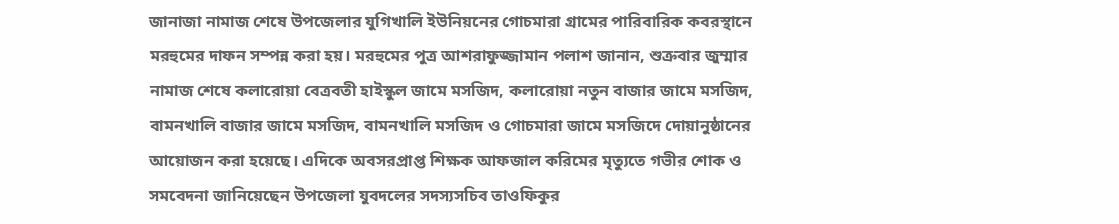জানাজা নামাজ শেষে উপজেলার যুগিখালি ইউনিয়নের গোচমারা গ্রামের পারিবারিক কবরস্থানে মরহুমের দাফন সম্পন্ন করা হয়। মরহুমের পুত্র আশরাফুজ্জামান পলাশ জানান, শুক্রবার জুম্মার নামাজ শেষে কলারোয়া বেত্রবতী হাইস্কুল জামে মসজিদ, কলারোয়া নতুন বাজার জামে মসজিদ, বামনখালি বাজার জামে মসজিদ, বামনখালি মসজিদ ও গোচমারা জামে মসজিদে দোয়ানুষ্ঠানের আয়োজন করা হয়েছে। এদিকে অবসরপ্রাপ্ত শিক্ষক আফজাল করিমের মৃত্যুতে গভীর শোক ও সমবেদনা জানিয়েছেন উপজেলা যুবদলের সদস্যসচিব তাওফিকুর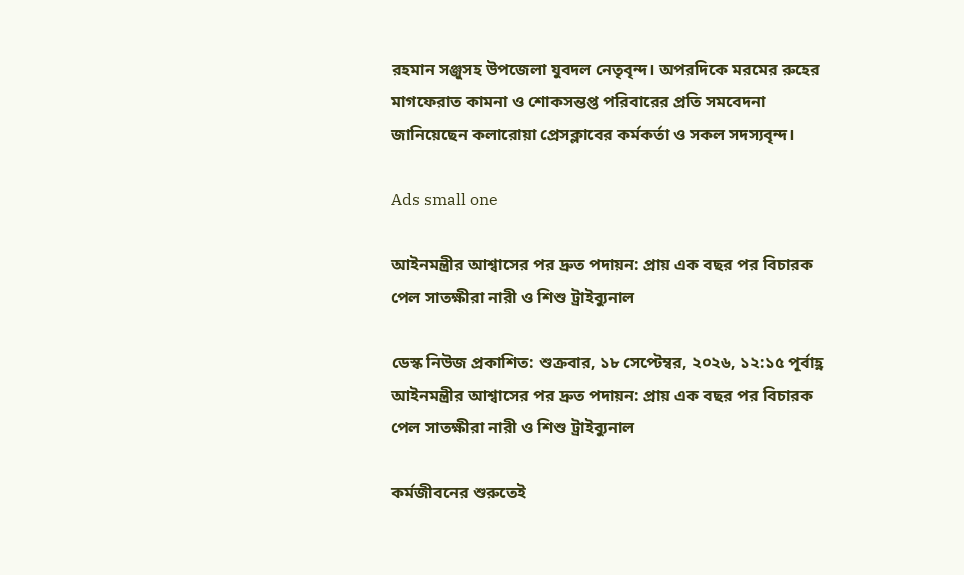রহমান সঞ্জুসহ উপজেলা যুবদল নেতৃবৃন্দ। অপরদিকে মরমের রুহের মাগফেরাত কামনা ও শোকসন্তপ্ত পরিবারের প্রতি সমবেদনা জানিয়েছেন কলারোয়া প্রেসক্লাবের কর্মকর্তা ও সকল সদস্যবৃন্দ।

Ads small one

আইনমন্ত্রীর আশ্বাসের পর দ্রুত পদায়ন: প্রায় এক বছর পর বিচারক পেল সাতক্ষীরা নারী ও শিশু ট্রাইব্যুনাল

ডেস্ক নিউজ প্রকাশিত: শুক্রবার, ১৮ সেপ্টেম্বর, ২০২৬, ১২:১৫ পূর্বাহ্ণ
আইনমন্ত্রীর আশ্বাসের পর দ্রুত পদায়ন: প্রায় এক বছর পর বিচারক পেল সাতক্ষীরা নারী ও শিশু ট্রাইব্যুনাল

কর্মজীবনের শুরুতেই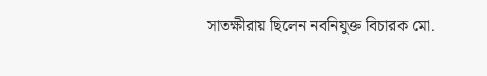সাতক্ষীরায় ছিলেন নবনিযুক্ত বিচারক মো.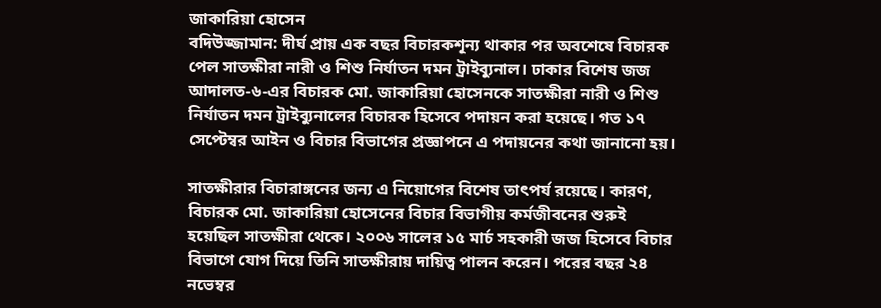জাকারিয়া হোসেন
বদিউজ্জামান: দীর্ঘ প্রায় এক বছর বিচারকশূন্য থাকার পর অবশেষে বিচারক পেল সাতক্ষীরা নারী ও শিশু নির্যাতন দমন ট্রাইব্যুনাল। ঢাকার বিশেষ জজ আদালত-৬-এর বিচারক মো. জাকারিয়া হোসেনকে সাতক্ষীরা নারী ও শিশু নির্যাতন দমন ট্রাইব্যুনালের বিচারক হিসেবে পদায়ন করা হয়েছে। গত ১৭ সেপ্টেম্বর আইন ও বিচার বিভাগের প্রজ্ঞাপনে এ পদায়নের কথা জানানো হয়।

সাতক্ষীরার বিচারাঙ্গনের জন্য এ নিয়োগের বিশেষ তাৎপর্য রয়েছে। কারণ, বিচারক মো. জাকারিয়া হোসেনের বিচার বিভাগীয় কর্মজীবনের শুরুই হয়েছিল সাতক্ষীরা থেকে। ২০০৬ সালের ১৫ মার্চ সহকারী জজ হিসেবে বিচার বিভাগে যোগ দিয়ে তিনি সাতক্ষীরায় দায়িত্ব পালন করেন। পরের বছর ২৪ নভেম্বর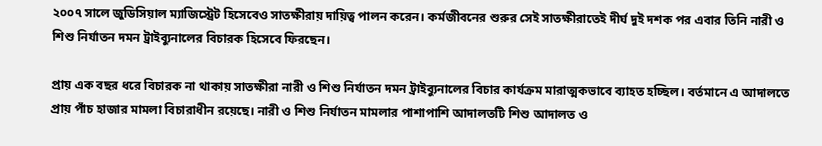২০০৭ সালে জুডিসিয়াল ম্যাজিস্ট্রেট হিসেবেও সাতক্ষীরায় দায়িত্ব পালন করেন। কর্মজীবনের শুরুর সেই সাতক্ষীরাতেই দীর্ঘ দুই দশক পর এবার তিনি নারী ও শিশু নির্যাতন দমন ট্রাইব্যুনালের বিচারক হিসেবে ফিরছেন।

প্রায় এক বছর ধরে বিচারক না থাকায় সাতক্ষীরা নারী ও শিশু নির্যাতন দমন ট্রাইব্যুনালের বিচার কার্যক্রম মারাত্মকভাবে ব্যাহত হচ্ছিল। বর্তমানে এ আদালতে প্রায় পাঁচ হাজার মামলা বিচারাধীন রয়েছে। নারী ও শিশু নির্যাতন মামলার পাশাপাশি আদালতটি শিশু আদালত ও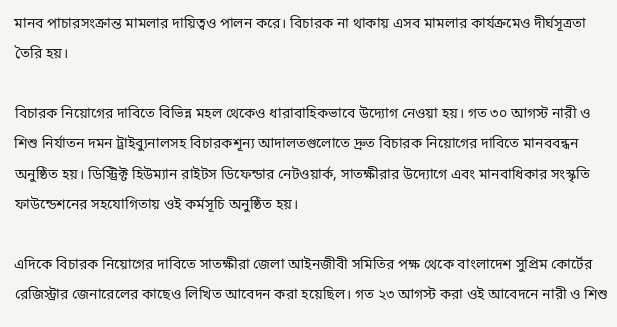মানব পাচারসংক্রান্ত মামলার দায়িত্বও পালন করে। বিচারক না থাকায় এসব মামলার কার্যক্রমেও দীর্ঘসূত্রতা তৈরি হয়।

বিচারক নিয়োগের দাবিতে বিভিন্ন মহল থেকেও ধারাবাহিকভাবে উদ্যোগ নেওয়া হয়। গত ৩০ আগস্ট নারী ও শিশু নির্যাতন দমন ট্রাইব্যুনালসহ বিচারকশূন্য আদালতগুলোতে দ্রুত বিচারক নিয়োগের দাবিতে মানববন্ধন অনুষ্ঠিত হয়। ডিস্ট্রিক্ট হিউম্যান রাইটস ডিফেন্ডার নেটওয়ার্ক, সাতক্ষীরার উদ্যোগে এবং মানবাধিকার সংস্কৃতি ফাউন্ডেশনের সহযোগিতায় ওই কর্মসূচি অনুষ্ঠিত হয়।

এদিকে বিচারক নিয়োগের দাবিতে সাতক্ষীরা জেলা আইনজীবী সমিতির পক্ষ থেকে বাংলাদেশ সুপ্রিম কোর্টের রেজিস্ট্রার জেনারেলের কাছেও লিখিত আবেদন করা হয়েছিল। গত ২৩ আগস্ট করা ওই আবেদনে নারী ও শিশু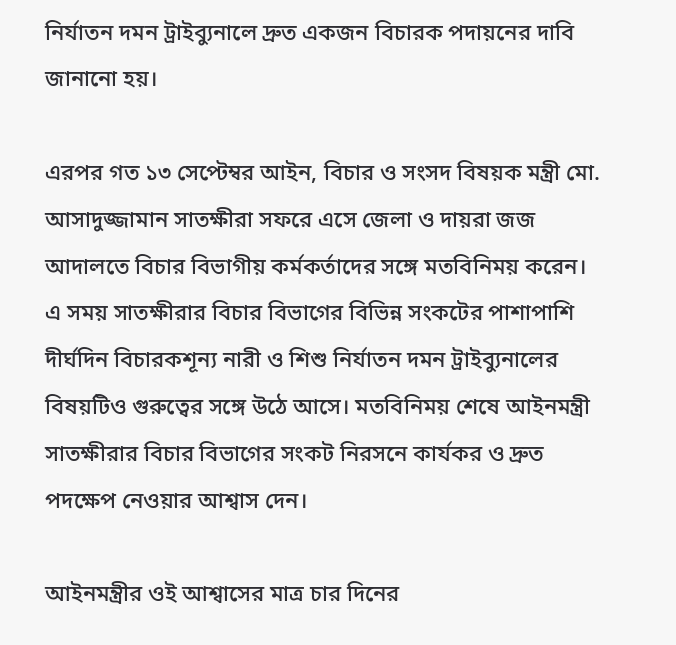নির্যাতন দমন ট্রাইব্যুনালে দ্রুত একজন বিচারক পদায়নের দাবি জানানো হয়।

এরপর গত ১৩ সেপ্টেম্বর আইন, বিচার ও সংসদ বিষয়ক মন্ত্রী মো. আসাদুজ্জামান সাতক্ষীরা সফরে এসে জেলা ও দায়রা জজ আদালতে বিচার বিভাগীয় কর্মকর্তাদের সঙ্গে মতবিনিময় করেন। এ সময় সাতক্ষীরার বিচার বিভাগের বিভিন্ন সংকটের পাশাপাশি দীর্ঘদিন বিচারকশূন্য নারী ও শিশু নির্যাতন দমন ট্রাইব্যুনালের বিষয়টিও গুরুত্বের সঙ্গে উঠে আসে। মতবিনিময় শেষে আইনমন্ত্রী সাতক্ষীরার বিচার বিভাগের সংকট নিরসনে কার্যকর ও দ্রুত পদক্ষেপ নেওয়ার আশ্বাস দেন।

আইনমন্ত্রীর ওই আশ্বাসের মাত্র চার দিনের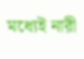মধ্যেই নারী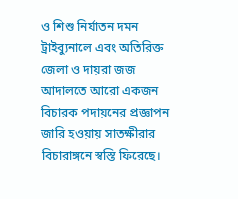ও শিশু নির্যাতন দমন ট্রাইব্যুনালে এবং অতিরিক্ত জেলা ও দায়রা জজ আদালতে আরো একজন বিচারক পদায়নের প্রজ্ঞাপন জারি হওয়ায় সাতক্ষীরার বিচারাঙ্গনে স্বস্তি ফিরেছে।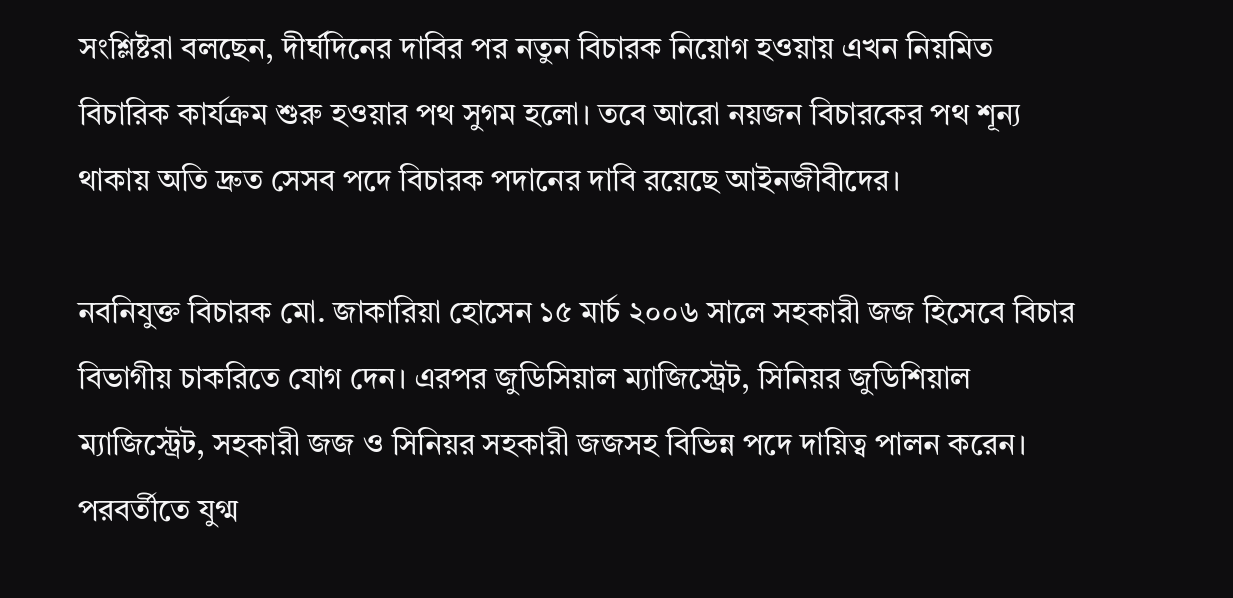সংশ্লিষ্টরা বলছেন, দীর্ঘদিনের দাবির পর নতুন বিচারক নিয়োগ হওয়ায় এখন নিয়মিত বিচারিক কার্যক্রম শুরু হওয়ার পথ সুগম হলো। তবে আরো নয়জন বিচারকের পথ শূন্য থাকায় অতি দ্রুত সেসব পদে বিচারক পদানের দাবি রয়েছে আইনজীবীদের।

নবনিযুক্ত বিচারক মো. জাকারিয়া হোসেন ১৫ মার্চ ২০০৬ সালে সহকারী জজ হিসেবে বিচার বিভাগীয় চাকরিতে যোগ দেন। এরপর জুডিসিয়াল ম্যাজিস্ট্রেট, সিনিয়র জুডিশিয়াল ম্যাজিস্ট্রেট, সহকারী জজ ও সিনিয়র সহকারী জজসহ বিভিন্ন পদে দায়িত্ব পালন করেন। পরবর্তীতে যুগ্ম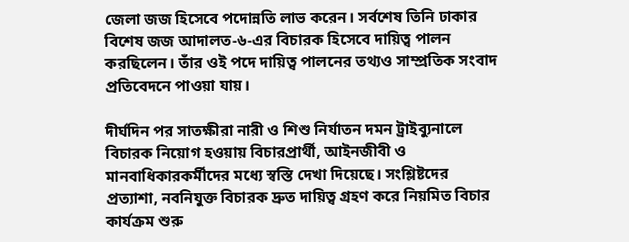জেলা জজ হিসেবে পদোন্নতি লাভ করেন। সর্বশেষ তিনি ঢাকার বিশেষ জজ আদালত-৬-এর বিচারক হিসেবে দায়িত্ব পালন করছিলেন। তাঁর ওই পদে দায়িত্ব পালনের তথ্যও সাম্প্রতিক সংবাদ প্রতিবেদনে পাওয়া যায়।

দীর্ঘদিন পর সাতক্ষীরা নারী ও শিশু নির্যাতন দমন ট্রাইব্যুনালে বিচারক নিয়োগ হওয়ায় বিচারপ্রার্থী, আইনজীবী ও মানবাধিকারকর্মীদের মধ্যে স্বস্তি দেখা দিয়েছে। সংশ্লিষ্টদের প্রত্যাশা, নবনিযুক্ত বিচারক দ্রুত দায়িত্ব গ্রহণ করে নিয়মিত বিচার কার্যক্রম শুরু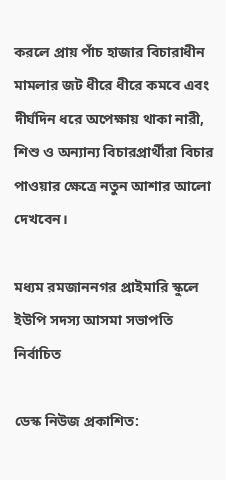করলে প্রায় পাঁচ হাজার বিচারাধীন মামলার জট ধীরে ধীরে কমবে এবং দীর্ঘদিন ধরে অপেক্ষায় থাকা নারী, শিশু ও অন্যান্য বিচারপ্রার্থীরা বিচার পাওয়ার ক্ষেত্রে নতুন আশার আলো দেখবেন।

মধ্যম রমজাননগর প্রাইমারি স্কুলে ইউপি সদস্য আসমা সভাপতি নির্বাচিত

ডেস্ক নিউজ প্রকাশিত: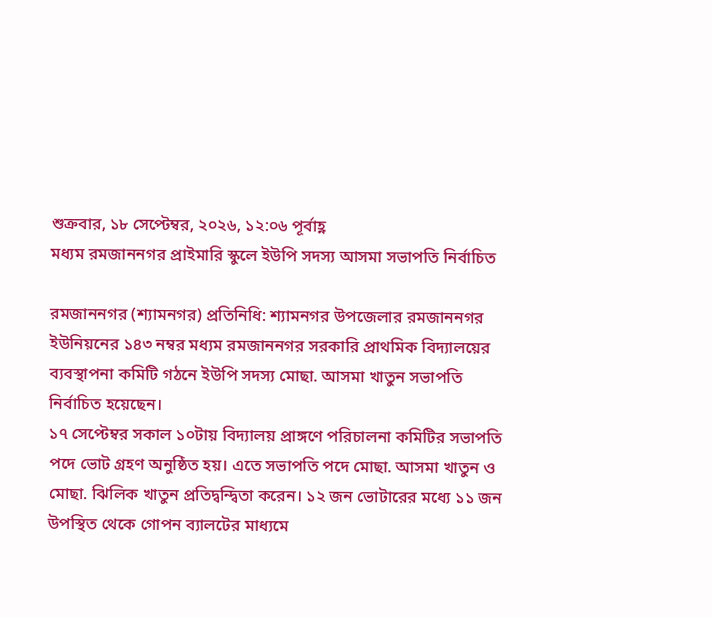শুক্রবার, ১৮ সেপ্টেম্বর, ২০২৬, ১২:০৬ পূর্বাহ্ণ
মধ্যম রমজাননগর প্রাইমারি স্কুলে ইউপি সদস্য আসমা সভাপতি নির্বাচিত

রমজাননগর (শ্যামনগর) প্রতিনিধি: শ্যামনগর উপজেলার রমজাননগর ইউনিয়নের ১৪৩ নম্বর মধ্যম রমজাননগর সরকারি প্রাথমিক বিদ্যালয়ের ব্যবস্থাপনা কমিটি গঠনে ইউপি সদস্য মোছা. আসমা খাতুন সভাপতি নির্বাচিত হয়েছেন।
১৭ সেপ্টেম্বর সকাল ১০টায় বিদ্যালয় প্রাঙ্গণে পরিচালনা কমিটির সভাপতি পদে ভোট গ্রহণ অনুষ্ঠিত হয়। এতে সভাপতি পদে মোছা. আসমা খাতুন ও মোছা. ঝিলিক খাতুন প্রতিদ্বন্দ্বিতা করেন। ১২ জন ভোটারের মধ্যে ১১ জন উপস্থিত থেকে গোপন ব্যালটের মাধ্যমে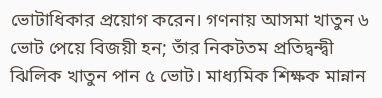ভোটাধিকার প্রয়োগ করেন। গণনায় আসমা খাতুন ৬ ভোট পেয়ে বিজয়ী হন; তাঁর নিকটতম প্রতিদ্বন্দ্বী ঝিলিক খাতুন পান ৫ ভোট। মাধ্যমিক শিক্ষক মান্নান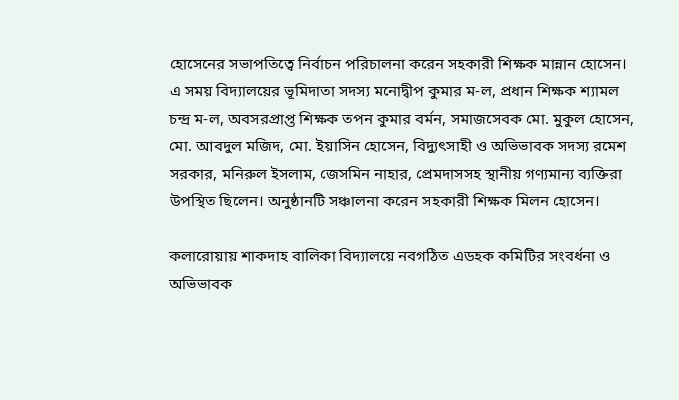হোসেনের সভাপতিত্বে নির্বাচন পরিচালনা করেন সহকারী শিক্ষক মান্নান হোসেন। এ সময় বিদ্যালয়ের ভূমিদাতা সদস্য মনোদ্বীপ কুমার ম-ল, প্রধান শিক্ষক শ্যামল চন্দ্র ম-ল, অবসরপ্রাপ্ত শিক্ষক তপন কুমার বর্মন, সমাজসেবক মো. মুকুল হোসেন, মো. আবদুল মজিদ, মো. ইয়াসিন হোসেন, বিদ্যুৎসাহী ও অভিভাবক সদস্য রমেশ সরকার, মনিরুল ইসলাম, জেসমিন নাহার, প্রেমদাসসহ স্থানীয় গণ্যমান্য ব্যক্তিরা উপস্থিত ছিলেন। অনুষ্ঠানটি সঞ্চালনা করেন সহকারী শিক্ষক মিলন হোসেন।

কলারোয়ায় শাকদাহ বালিকা বিদ্যালয়ে নবগঠিত এডহক কমিটির সংবর্ধনা ও অভিভাবক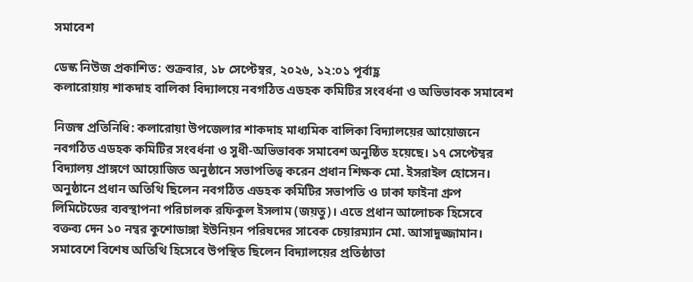সমাবেশ

ডেস্ক নিউজ প্রকাশিত: শুক্রবার, ১৮ সেপ্টেম্বর, ২০২৬, ১২:০১ পূর্বাহ্ণ
কলারোয়ায় শাকদাহ বালিকা বিদ্যালয়ে নবগঠিত এডহক কমিটির সংবর্ধনা ও অভিভাবক সমাবেশ

নিজস্ব প্রতিনিধি: কলারোয়া উপজেলার শাকদাহ মাধ্যমিক বালিকা বিদ্যালয়ের আয়োজনে নবগঠিত এডহক কমিটির সংবর্ধনা ও সুধী-অভিভাবক সমাবেশ অনুষ্ঠিত হয়েছে। ১৭ সেপ্টেম্বর বিদ্যালয় প্রাঙ্গণে আয়োজিত অনুষ্ঠানে সভাপতিত্ব করেন প্রধান শিক্ষক মো. ইসরাইল হোসেন।
অনুষ্ঠানে প্রধান অতিথি ছিলেন নবগঠিত এডহক কমিটির সভাপতি ও ঢাকা ফাইনা গ্রুপ লিমিটেডের ব্যবস্থাপনা পরিচালক রফিকুল ইসলাম (জয়তু)। এতে প্রধান আলোচক হিসেবে বক্তব্য দেন ১০ নম্বর কুশোডাঙ্গা ইউনিয়ন পরিষদের সাবেক চেয়ারম্যান মো. আসাদুজ্জামান।
সমাবেশে বিশেষ অতিথি হিসেবে উপস্থিত ছিলেন বিদ্যালয়ের প্রতিষ্ঠাতা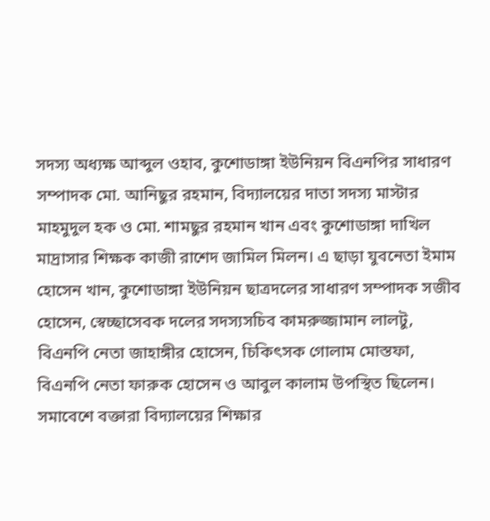সদস্য অধ্যক্ষ আব্দুল ওহাব, কুশোডাঙ্গা ইউনিয়ন বিএনপির সাধারণ সম্পাদক মো. আনিছুর রহমান, বিদ্যালয়ের দাতা সদস্য মাস্টার মাহমুদুল হক ও মো. শামছুর রহমান খান এবং কুশোডাঙ্গা দাখিল মাদ্রাসার শিক্ষক কাজী রাশেদ জামিল মিলন। এ ছাড়া যুবনেতা ইমাম হোসেন খান, কুশোডাঙ্গা ইউনিয়ন ছাত্রদলের সাধারণ সম্পাদক সজীব হোসেন, স্বেচ্ছাসেবক দলের সদস্যসচিব কামরুজ্জামান লালটু, বিএনপি নেতা জাহাঙ্গীর হোসেন, চিকিৎসক গোলাম মোস্তফা, বিএনপি নেতা ফারুক হোসেন ও আবুল কালাম উপস্থিত ছিলেন।
সমাবেশে বক্তারা বিদ্যালয়ের শিক্ষার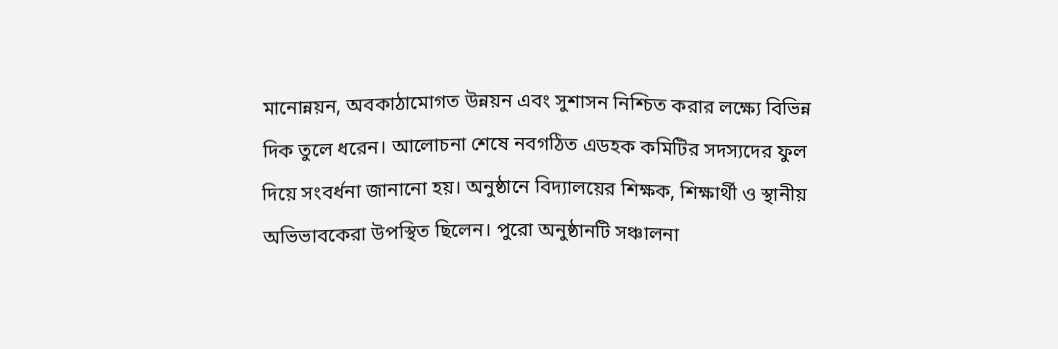মানোন্নয়ন, অবকাঠামোগত উন্নয়ন এবং সুশাসন নিশ্চিত করার লক্ষ্যে বিভিন্ন দিক তুলে ধরেন। আলোচনা শেষে নবগঠিত এডহক কমিটির সদস্যদের ফুল দিয়ে সংবর্ধনা জানানো হয়। অনুষ্ঠানে বিদ্যালয়ের শিক্ষক, শিক্ষার্থী ও স্থানীয় অভিভাবকেরা উপস্থিত ছিলেন। পুরো অনুষ্ঠানটি সঞ্চালনা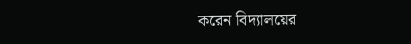করেন বিদ্যালয়ের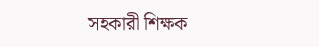সহকারী শিক্ষক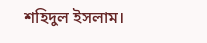শহিদুল ইসলাম।